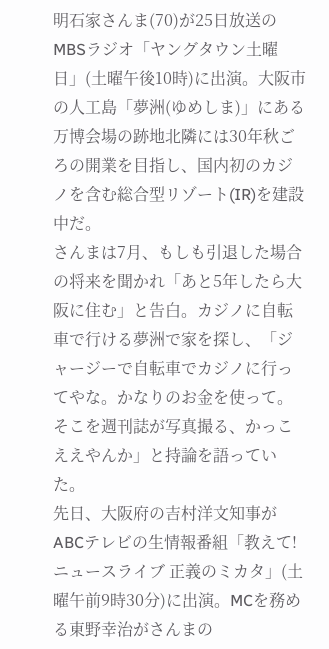明石家さんま(70)が25日放送のMBSラジオ「ヤングタウン土曜日」(土曜午後10時)に出演。大阪市の人工島「夢洲(ゆめしま)」にある万博会場の跡地北隣には30年秋ごろの開業を目指し、国内初のカジノを含む総合型リゾート(IR)を建設中だ。
さんまは7月、もしも引退した場合の将来を聞かれ「あと5年したら大阪に住む」と告白。カジノに自転車で行ける夢洲で家を探し、「ジャージーで自転車でカジノに行ってやな。かなりのお金を使って。そこを週刊誌が写真撮る、かっこええやんか」と持論を語っていた。
先日、大阪府の吉村洋文知事がABCテレビの生情報番組「教えて!ニュースライブ 正義のミカタ」(土曜午前9時30分)に出演。MCを務める東野幸治がさんまの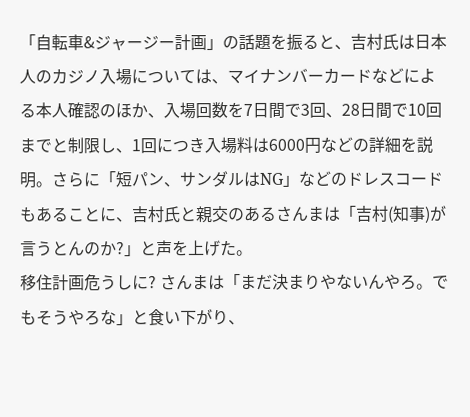「自転車&ジャージー計画」の話題を振ると、吉村氏は日本人のカジノ入場については、マイナンバーカードなどによる本人確認のほか、入場回数を7日間で3回、28日間で10回までと制限し、1回につき入場料は6000円などの詳細を説明。さらに「短パン、サンダルはNG」などのドレスコードもあることに、吉村氏と親交のあるさんまは「吉村(知事)が言うとんのか?」と声を上げた。
移住計画危うしに? さんまは「まだ決まりやないんやろ。でもそうやろな」と食い下がり、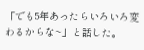「でも5年あったらいろいろ変わるからな~」と話した。